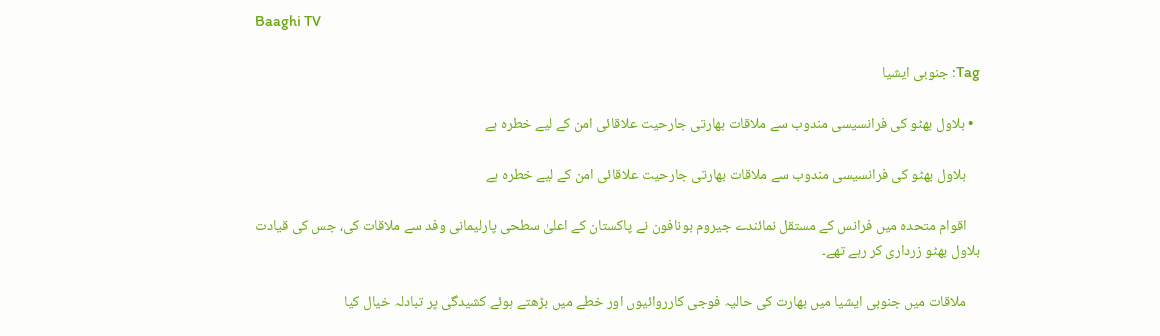Baaghi TV

Tag: جنوبی ایشیا

  • بلاول بھٹو کی فرانسیسی مندوب سے ملاقات بھارتی جارحیت علاقائی امن کے لیے خطرہ ہے

    بلاول بھٹو کی فرانسیسی مندوب سے ملاقات بھارتی جارحیت علاقائی امن کے لیے خطرہ ہے

    اقوام متحدہ میں فرانس کے مستقل نمائندے جیروم بونافون نے پاکستان کے اعلیٰ سطحی پارلیمانی وفد سے ملاقات کی، جس کی قیادت بلاول بھٹو زرداری کر رہے تھے۔

    ملاقات میں جنوبی ایشیا میں بھارت کی حالیہ فوجی کارروائیوں اور خطے میں بڑھتے ہوئے کشیدگی پر تبادلہ خیال کیا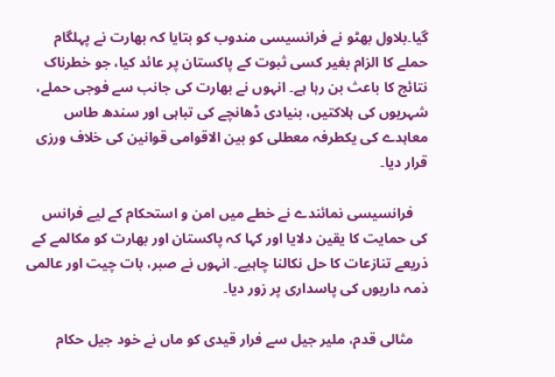گیا۔بلاول بھٹو نے فرانسیسی مندوب کو بتایا کہ بھارت نے پہلگام حملے کا الزام بغیر کسی ثبوت کے پاکستان پر عائد کیا، جو خطرناک نتائج کا باعث بن رہا ہے۔ انہوں نے بھارت کی جانب سے فوجی حملے، شہریوں کی ہلاکتیں، بنیادی ڈھانچے کی تباہی اور سندھ طاس معاہدے کی یکطرفہ معطلی کو بین الاقوامی قوانین کی خلاف ورزی قرار دیا۔

    فرانسیسی نمائندے نے خطے میں امن و استحکام کے لیے فرانس کی حمایت کا یقین دلایا اور کہا کہ پاکستان اور بھارت کو مکالمے کے ذریعے تنازعات کا حل نکالنا چاہیے۔ انہوں نے صبر، بات چیت اور عالمی ذمہ داریوں کی پاسداری پر زور دیا۔

    مثالی قدم، ملیر جیل سے فرار قیدی کو ماں نے خود جیل حکام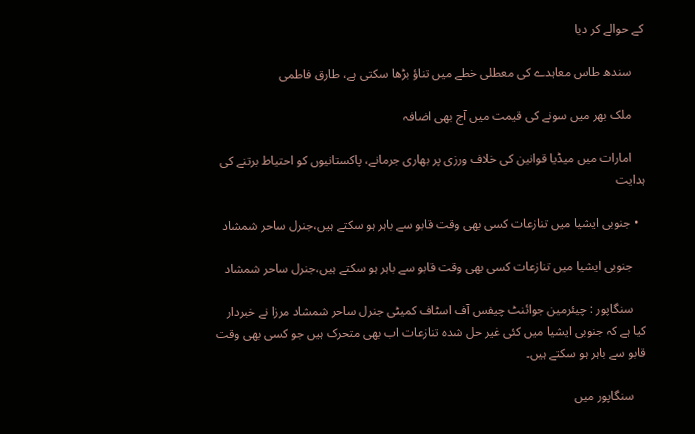کے حوالے کر دیا

    سندھ طاس معاہدے کی معطلی خطے میں تناؤ بڑھا سکتی ہے، طارق فاطمی

    ملک بھر میں سونے کی قیمت میں آج بھی اضافہ

    امارات میں میڈیا قوانین کی خلاف ورزی پر بھاری جرمانے، پاکستانیوں کو احتیاط برتنے کی ہدایت

  • جنوبی ایشیا میں تنازعات کسی بھی وقت قابو سے باہر ہو سکتے ہیں،جنرل ساحر شمشاد

    جنوبی ایشیا میں تنازعات کسی بھی وقت قابو سے باہر ہو سکتے ہیں،جنرل ساحر شمشاد

    سنگاپور : چیئرمین جوائنٹ چیفس آف اسٹاف کمیٹی جنرل ساحر شمشاد مرزا نے خبردار کیا ہے کہ جنوبی ایشیا میں کئی غیر حل شدہ تنازعات اب بھی متحرک ہیں جو کسی بھی وقت قابو سے باہر ہو سکتے ہیں۔

    سنگاپور میں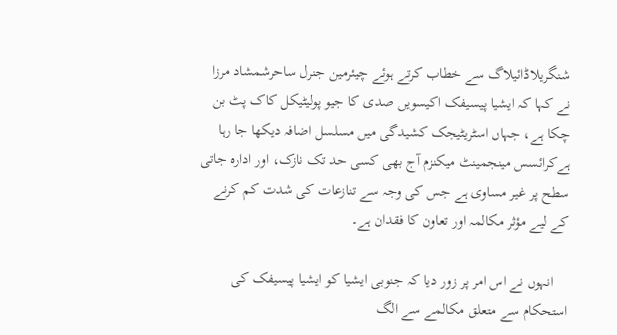شنگریلاڈائیلاگ سے خطاب کرتے ہوئے چیئرمین جنرل ساحرشمشاد مرزا نے کہا کہ ایشیا پیسیفک اکیسویں صدی کا جیو پولیٹیکل کاک پٹ بن چکا ہے، جہاں اسٹریٹیجک کشیدگی میں مسلسل اضافہ دیکھا جا رہا ہےکرائسس مینجمینٹ میکنزم آج بھی کسی حد تک نازک، اور ادارہ جاتی سطح پر غیر مساوی ہے جس کی وجہ سے تنازعات کی شدت کم کرنے کے لیے مؤثر مکالمہ اور تعاون کا فقدان ہے۔

    انہوں نے اس امر پر زور دیا کہ جنوبی ایشیا کو ایشیا پیسیفک کی استحکام سے متعلق مکالمے سے الگ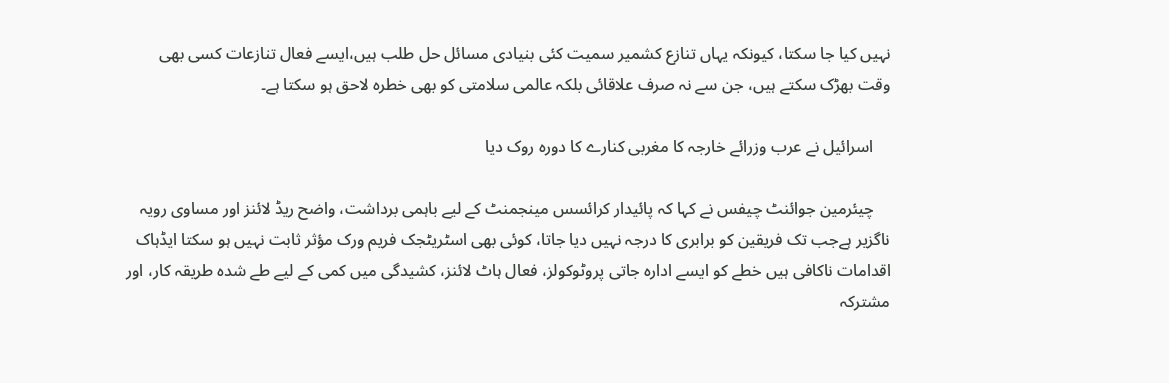نہیں کیا جا سکتا، کیونکہ یہاں تنازع کشمیر سمیت کئی بنیادی مسائل حل طلب ہیں،ایسے فعال تنازعات کسی بھی وقت بھڑک سکتے ہیں، جن سے نہ صرف علاقائی بلکہ عالمی سلامتی کو بھی خطرہ لاحق ہو سکتا ہے۔

    اسرائیل نے عرب وزرائے خارجہ کا مغربی کنارے کا دورہ روک دیا

    چیئرمین جوائنٹ چیفس نے کہا کہ پائیدار کرائسس مینجمنٹ کے لیے باہمی برداشت، واضح ریڈ لائنز اور مساوی رویہ ناگزیر ہےجب تک فریقین کو برابری کا درجہ نہیں دیا جاتا، کوئی بھی اسٹریٹجک فریم ورک مؤثر ثابت نہیں ہو سکتا ایڈہاک اقدامات ناکافی ہیں خطے کو ایسے ادارہ جاتی پروٹوکولز، فعال ہاٹ لائنز، کشیدگی میں کمی کے لیے طے شدہ طریقہ کار، اور مشترکہ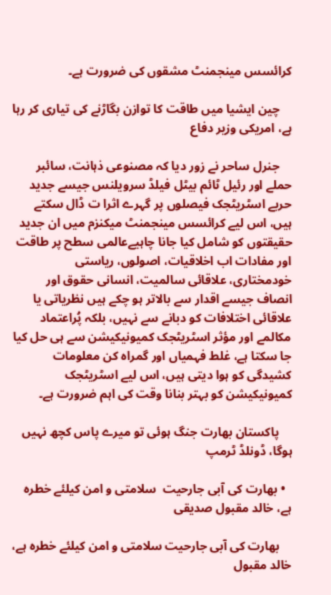کرائسس مینجمنٹ مشقوں کی ضرورت ہے۔

    چین ایشیا میں طاقت کا توازن بگاڑنے کی تیاری کر رہا ہے، امریکی وزیر دفاع

    جنرل ساحر نے زور دیا کہ مصنوعی ذہانت، سائبر حملے اور رئیل ٹائم بیٹل فیلڈ سرویلنس جیسے جدید حربے اسٹریٹجک فیصلوں پر گہرے اثرا ت ڈال سکتے ہیں، اس لیے کرائسس مینجمنٹ میکنزم میں ان جدید حقیقتوں کو شامل کیا جانا چاہیےعالمی سطح پر طاقت اور مفادات اب اخلاقیات، اصولوں، ریاستی خودمختاری، علاقائی سالمیت، انسانی حقوق اور انصاف جیسے اقدار سے بالاتر ہو چکے ہیں نظریاتی یا علاقائی اختلافات کو دبانے سے نہیں، بلکہ پُراعتماد مکالمے اور مؤثر اسٹریٹجک کمیونیکیشن سے ہی حل کیا جا سکتا ہے، غلط فہمیاں اور گمراہ کن معلومات کشیدگی کو ہوا دیتی ہیں، اس لیے اسٹریٹجک کمیونیکیشن کو بہتر بنانا وقت کی اہم ضرورت ہے۔

    پاکستان بھارت جنگ ہوئی تو میرے پاس کچھ نہیں ہوگا، ڈونلڈ ٹرمپ

  • بھارت کی آبی جارحیت  سلامتی و امن کیلئے خطرہ ہے، خالد مقبول صدیقی

    بھارت کی آبی جارحیت سلامتی و امن کیلئے خطرہ ہے، خالد مقبول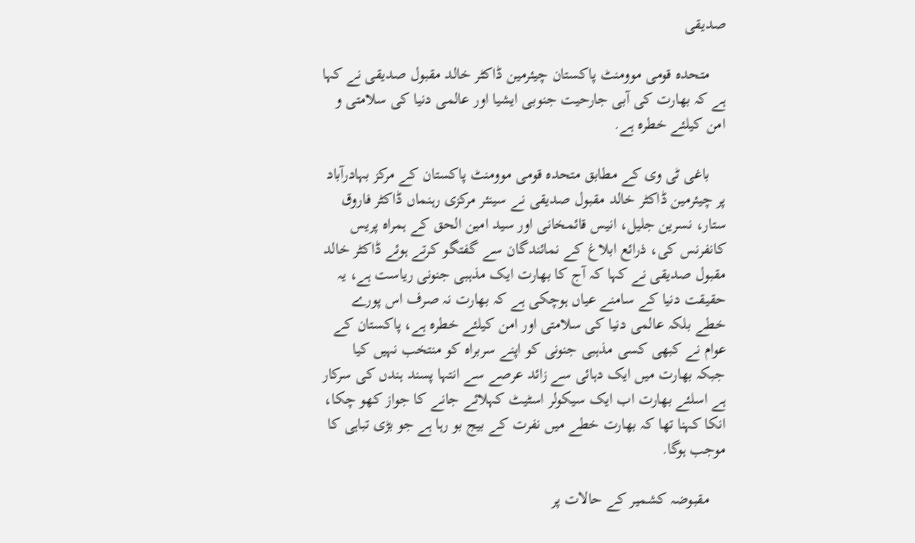صدیقی

    متحدہ قومی موومنٹ پاکستان چیئرمین ڈاکٹر خالد مقبول صدیقی نے کہا ہے کہ بھارت کی آبی جارحیت جنوبی ایشیا اور عالمی دنیا کی سلامتی و امن کیلئے خطرہ ہے.

    باغی ٹی وی کے مطابق متحدہ قومی موومنٹ پاکستان کے مرکز بہادرآباد پر چیئرمین ڈاکٹر خالد مقبول صدیقی نے سینئر مرکزی رہنماں ڈاکٹر فاروق ستار، نسرین جلیل، انیس قائمخانی اور سید امین الحق کے ہمراہ پریس کانفرنس کی، ذرائع ابلاغ کے نمائندگان سے گفتگو کرتے ہوئے ڈاکٹر خالد مقبول صدیقی نے کہا کہ آج کا بھارت ایک مذہبی جنونی ریاست ہے، یہ حقیقت دنیا کے سامنے عیاں ہوچکی ہے کہ بھارت نہ صرف اس پورے خطے بلکہ عالمی دنیا کی سلامتی اور امن کیلئے خطرہ ہے، پاکستان کے عوام نے کبھی کسی مذہبی جنونی کو اپنے سربراہ کو منتخب نہیں کیا جبکہ بھارت میں ایک دہائی سے زائد عرصے سے انتہا پسند ہندں کی سرکار ہے اسلئے بھارت اب ایک سیکولر اسٹیٹ کہلائے جانے کا جواز کھو چکا، انکا کہنا تھا کہ بھارت خطے میں نفرت کے بیج بو رہا ہے جو بڑی تباہی کا موجب ہوگا.

    مقبوضہ کشمیر کے حالات پر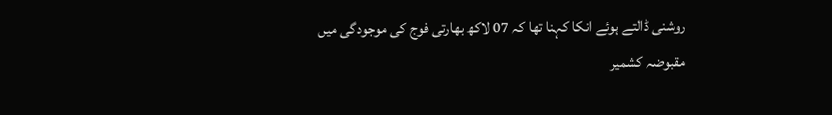روشنی ڈالتے ہوئے انکا کہنا تھا کہ 07 لاکھ بھارتی فوج کی موجودگی میں مقبوضہ کشمیر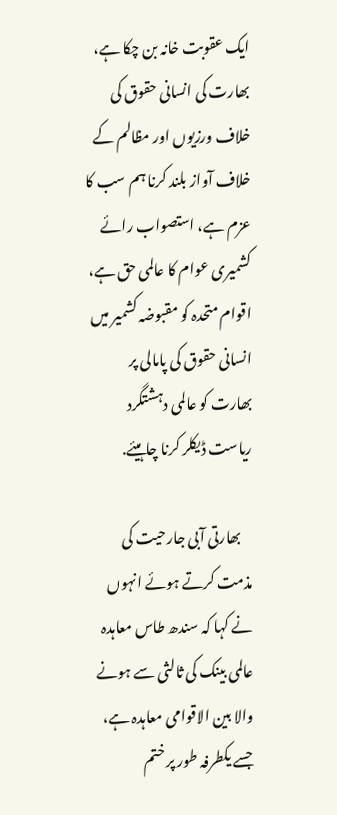ایک عقوبت خانہ بن چکا ہے، بھارت کی انسانی حقوق کی خلاف ورزیوں اور مظالم کے خلاف آواز بلند کرنا ہم سب کا عزم ہے، استصواب رائے کشمیری عوام کا عالمی حق ہے، اقوام متحدہ کو مقبوضہ کشمیر میں انسانی حقوق کی پامالی پر بھارت کو عالمی دہشتگرد ریاست ڈیکلر کرنا چاہیئے.

    بھارتی آبی جارحیت کی مذمت کرتے ہوئے انہوں نے کہا کہ سندھ طاس معاہدہ عالمی بینک کی ثالثی سے ہونے والا بین الاقوامی معاہدہ ہے، جسے یکطرفہ طور پر ختم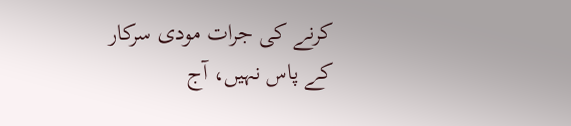کرنے کی جرات مودی سرکار کے پاس نہیں، آج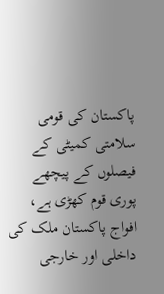پاکستان کی قومی سلامتی کمیٹی کے فیصلوں کے پیچھے پوری قوم کھڑی ہے، افواج پاکستان ملک کی داخلی اور خارجی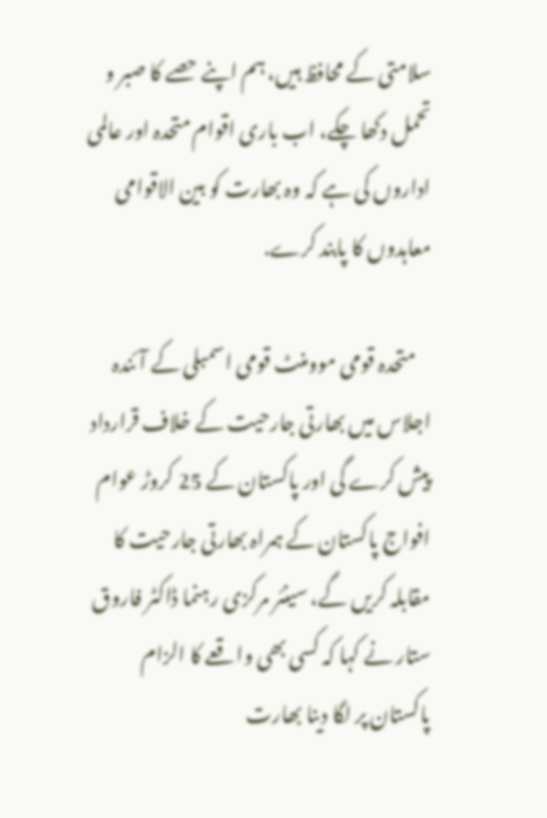سلامتی کے محافظ ہیں، ہم اپنے حصے کا صبر و تحمل دکھا چکے، اب باری اقوام متحدہ اور عالمی اداروں کی ہے کہ وہ بھارت کو بین الاقوامی معاہدوں کا پابند کرے.

    متحدہ قومی موومنٹ قومی اسمبلی کے آئندہ اجلاس میں بھارتی جارحیت کے خلاف قرارداد پیش کرے گی اور پاکستان کے 25 کروڑ عوام افواج پاکستان کے ہمراہ بھارتی جارحیت کا مقابلہ کریں گے، سینئر مرکزی رہنما ڈاکٹر فاروق ستار نے کہا کہ کسی بھی واقعے کا الزام پاکستان پر لگا دینا بھارت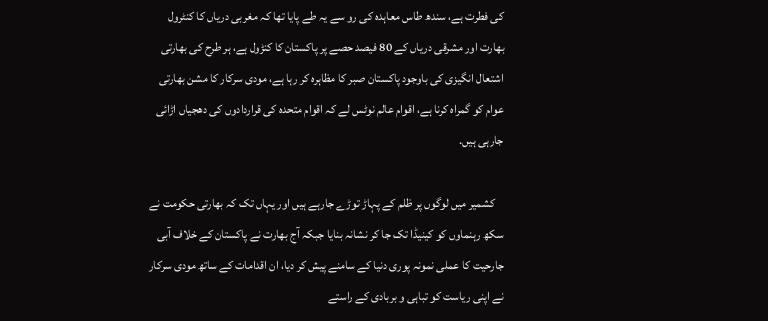کی فطرت ہے، سندھ طاس معاہدہ کی رو سے یہ طے پایا تھا کہ مغربی دریاں کا کنٹرول بھارت اور مشرقی دریاں کے 80 فیصد حصے پر پاکستان کا کنڑول ہے، ہر طرح کی بھارتی اشتعال انگیزی کی باوجود پاکستان صبر کا مظاہرہ کر رہا ہے، مودی سرکار کا مشن بھارتی عوام کو گمراہ کرنا ہے، اقوام عالم نوٹس لے کہ اقوام متحدہ کی قراردادوں کی دھجیاں اڑائی جارہی ہیں.

    کشمیر میں لوگوں پر ظلم کے پہاڑ توڑے جارہے ہیں اور یہاں تک کہ بھارتی حکومت نے سکھ رہنماوں کو کینیڈا تک جا کر نشانہ بنایا جبکہ آج بھارت نے پاکستان کے خلاف آبی جارحیت کا عملی نمونہ پوری دنیا کے سامنے پیش کر دیا، ان اقدامات کے ساتھ مودی سرکار نے اپنی ریاست کو تباہی و بربادی کے راستے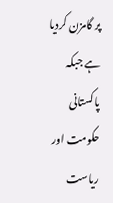پر گامزن کردیا ہے جبکہ پاکستانی حکومت اور ریاست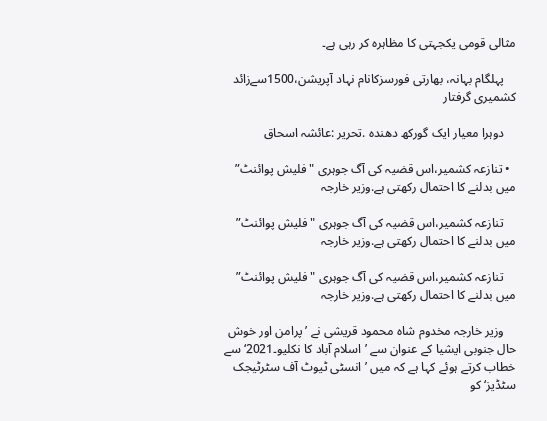مثالی قومی یکجہتی کا مظاہرہ کر رہی ہے۔

    پہلگام بہانہ، بھارتی فورسزکانام نہاد آپریشن،1500سےزائد کشمیری گرفتار

    دوہرا معیار ایک گورکھ دھندہ .تحریر :عائشہ اسحاق

  • تنازعہ کشمیر،اس قضیہ کی آگ جوہری "فلیش پوائنٹ” میں بدلنے کا احتمال رکھتی ہے.وزیر خارجہ

    تنازعہ کشمیر،اس قضیہ کی آگ جوہری "فلیش پوائنٹ” میں بدلنے کا احتمال رکھتی ہے.وزیر خارجہ

    تنازعہ کشمیر،اس قضیہ کی آگ جوہری "فلیش پوائنٹ” میں بدلنے کا احتمال رکھتی ہے.وزیر خارجہ

    وزیر خارجہ مخدوم شاہ محمود قریشی نے ’پرامن اور خوش حال جنوبی ایشیا کے عنوان سے ’اسلام آباد کا نکلیو۔2021‘ سے خطاب کرتے ہوئے کہا ہے کہ میں ’انسٹی ٹیوٹ آف سٹرٹیجک سٹڈیز‘ کو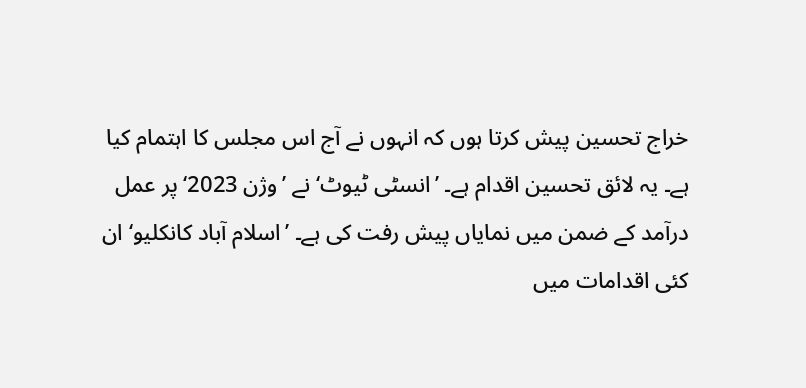خراج تحسین پیش کرتا ہوں کہ انہوں نے آج اس مجلس کا اہتمام کیا ہے۔ یہ لائق تحسین اقدام ہے۔ ’انسٹی ٹیوٹ‘ نے ’وژن 2023‘ پر عمل درآمد کے ضمن میں نمایاں پیش رفت کی ہے۔ ’اسلام آباد کانکلیو‘ ان کئی اقدامات میں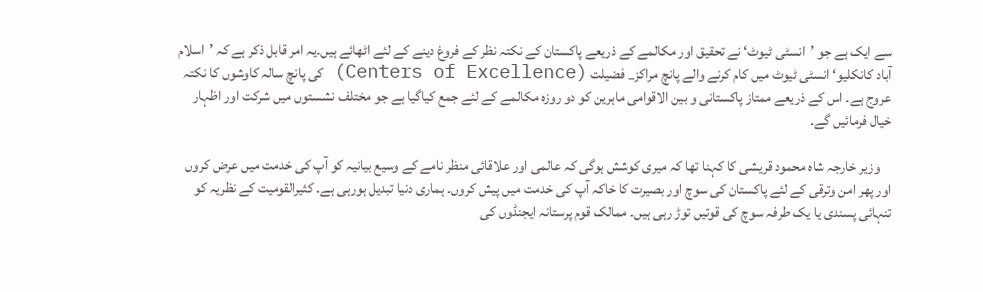سے ایک ہے جو ’انسٹی ٹیوٹ‘ نے تحقیق اور مکالمے کے ذریعے پاکستان کے نکتہ نظر کے فروغ دینے کے لئے اٹھائے ہیں۔یہ امر قابل ذکر ہے کہ ’اسلام آباد کانکلیو‘ انسٹی ٹیوٹ میں کام کرنے والے پانچ مراکز_ فضیلت (Centers of Excellence) کی پانچ سالہ کاوشوں کا نکتہ عروج ہے۔ اس کے ذریعے ممتاز پاکستانی و بین الاقوامی ماہرین کو دو روزہ مکالمے کے لئے جمع کیاگیا ہے جو مختلف نشستوں میں شرکت اور اظہار خیال فرمائیں گے۔

    وزیر خارجہ شاہ محمود قریشی کا کہنا تھا کہ میری کوشش ہوگی کہ عالمی اور علاقائی منظر نامے کے وسیع بیانیہ کو آپ کی خدمت میں عرض کروں اور پھر امن وترقی کے لئے پاکستان کی سوچ اور بصیرت کا خاکہ آپ کی خدمت میں پیش کروں۔ ہماری دنیا تبدیل ہورہی ہے۔ کثیرالقومیت کے نظریہ کو تنہائی پسندی یا یک طرفہ سوچ کی قوتیں توڑ رہی ہیں۔ ممالک قوم پرستانہ ایجنڈوں کی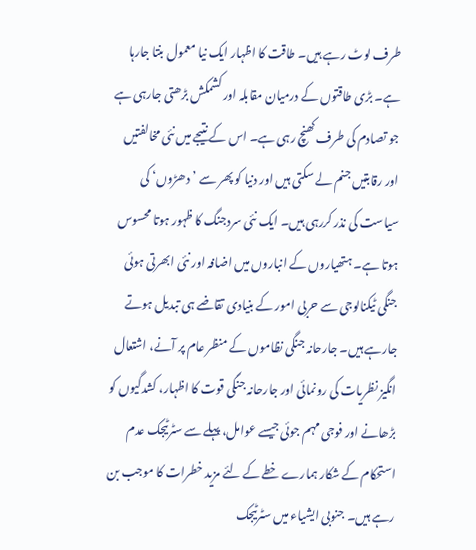طرف لوٹ رہے ہیں۔ طاقت کا اظہار ایک نیا معمول بنتا جارہا ہے۔ بڑی طاقتوں کے درمیان مقابلہ اور کشمکش بڑھتی جارہی ہے جو تصادم کی طرف کھنچ رہی ہے۔ اس کے نتیجے میں نئی مخالفتیں اور رقابتیں جنم لے سکتی ہیں اور دنیا کو پھر سے ’دھڑوں‘ کی سیاست کی نذر کررہی ہیں۔ ایک نئی سردجنگ کا ظہور ہوتا محسوس ہوتا ہے۔ ہتھیاروں کے انباروں میں اضافہ اور نئی ابھرتی ہوئی جنگی ٹیکنالوجی سے حربی امور کے بنیادی تقاضے ہی تبدیل ہوتے جارہے ہیں۔ جارحانہ جنگی نظاموں کے منظر عام پر آنے، اشتعال انگیز نظریات کی رونمائی اور جارحانہ جنگی قوت کا اظہار، کشدگیوں کو بڑھانے اور فوجی مہم جوئی جیسے عوامل، پہلے سے سٹرٹیجک عدم استحکام کے شکار ہمارے خطے کے لئے مزید خطرات کا موجب بن رہے ہیں۔ جنوبی ایشیاء میں سٹرٹیجک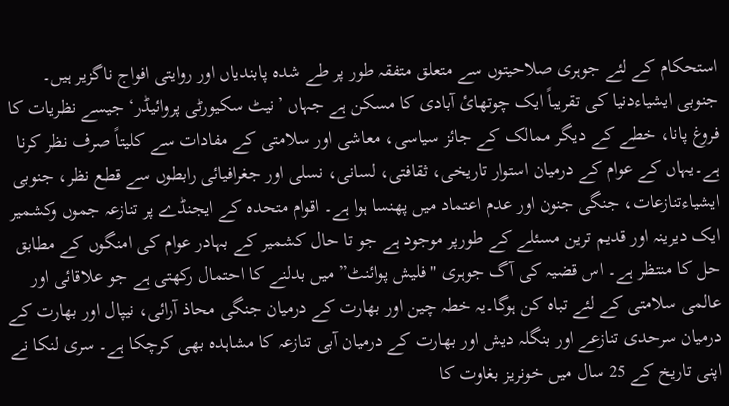استحکام کے لئے جوہری صلاحیتوں سے متعلق متفقہ طور پر طے شدہ پابندیاں اور روایتی افواج ناگزیر ہیں۔ جنوبی ایشیاءدنیا کی تقریباً ایک چوتھائ آبادی کا مسکن ہے جہاں ’نیٹ سکیورٹی پروائیڈر‘ جیسے نظریات کا فروغ پانا، خطے کے دیگر ممالک کے جائز سیاسی، معاشی اور سلامتی کے مفادات سے کلیتاً صرف نظر کرنا ہے۔یہاں کے عوام کے درمیان استوار تاریخی، ثقافتی، لسانی، نسلی اور جغرافیائی رابطوں سے قطع نظر، جنوبی ایشیاءتنازعات، جنگی جنون اور عدم اعتماد میں پھنسا ہوا ہے۔ اقوام متحدہ کے ایجنڈے پر تنازعہ جموں وکشمیر ایک دیرینہ اور قدیم ترین مسئلے کے طورپر موجود ہے جو تا حال کشمیر کے بہادر عوام کی امنگوں کے مطابق حل کا منتظر ہے۔ اس قضیہ کی آگ جوہری "فلیش پوائنٹ” میں بدلنے کا احتمال رکھتی ہے جو علاقائی اور عالمی سلامتی کے لئے تباہ کن ہوگا۔یہ خطہ چین اور بھارت کے درمیان جنگی محاذ آرائی، نیپال اور بھارت کے درمیان سرحدی تنازعے اور بنگلہ دیش اور بھارت کے درمیان آبی تنازعہ کا مشاہدہ بھی کرچکا ہے۔ سری لنکا نے اپنی تاریخ کے 25 سال میں خونریز بغاوت کا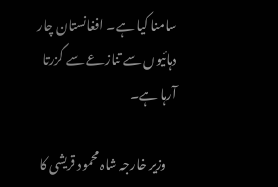سامنا کیا ہے۔ افغانستان چار دہائیوں سے تنازعے سے گزرتا آرہا ہے۔

    وزیر خارجہ شاہ محمود قریشی کا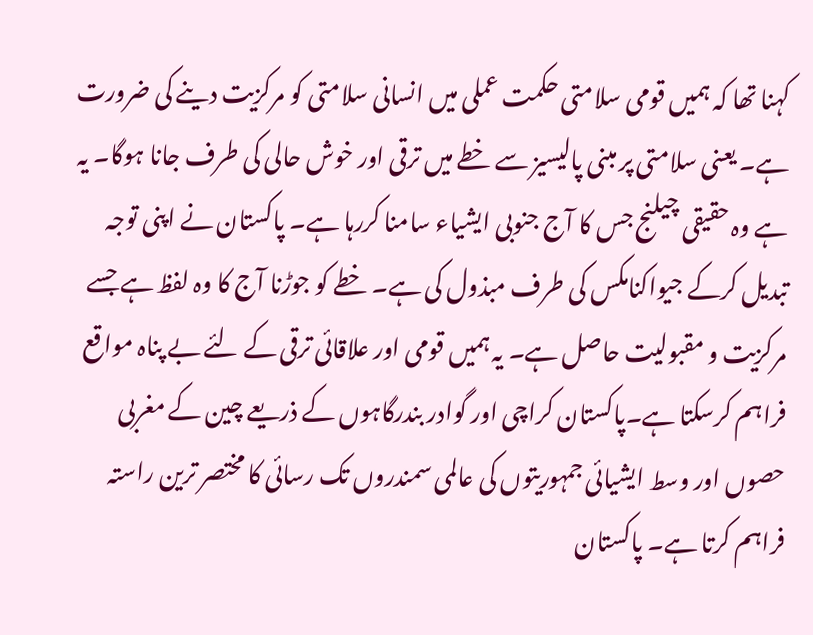کہنا تھا کہ ہمیں قومی سلامتی حکمت عملی میں انسانی سلامتی کو مرکزیت دینے کی ضرورت ہے۔ یعنی سلامتی پر مبنی پالیسیز سے خطے میں ترقی اور خوش حالی کی طرف جانا ہوگا۔ یہ ہے وہ حقیقی چیلنج جس کا آج جنوبی ایشیاء سامنا کررہا ہے۔ پاکستان نے اپنی توجہ تبدیل کرکے جیواکنامکس کی طرف مبذول کی ہے۔ خطے کو جوڑنا آج کا وہ لفظ ہے جسے مرکزیت و مقبولیت حاصل ہے۔ یہ ہمیں قومی اور علاقائی ترقی کے لئے بے پناہ مواقع فراہم کرسکتا ہے۔پاکستان کراچی اور گوادر بندرگاہوں کے ذریعے چین کے مغربی حصوں اور وسط ایشیائی جمہوریتوں کی عالمی سمندروں تک رسائی کا مختصر ترین راستہ فراہم کرتا ہے۔ پاکستان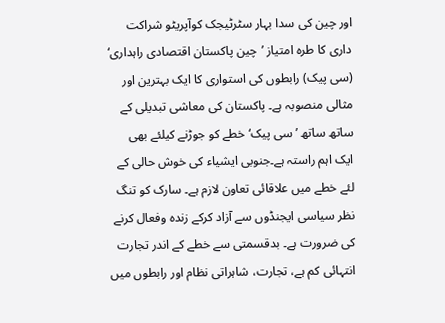اور چین کی سدا بہار سٹرٹیجک کوآپریٹو شراکت داری کا طرہ امتیاز ’چین پاکستان اقتصادی راہداری‘ (سی پیک) رابطوں کی استواری کا ایک بہترین اور مثالی منصوبہ ہے۔ پاکستان کی معاشی تبدیلی کے ساتھ ساتھ ’سی پیک‘ خطے کو جوڑنے کیلئے بھی ایک اہم راستہ ہے۔جنوبی ایشیاء کی خوش حالی کے لئے خطے میں علاقائی تعاون لازم ہے۔ سارک کو تنگ نظر سیاسی ایجنڈوں سے آزاد کرکے زندہ وفعال کرنے کی ضرورت ہے۔ بدقسمتی سے خطے کے اندر تجارت انتہائی کم ہے، تجارت، شاہراتی نظام اور رابطوں میں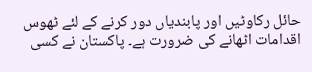حائل رکاوٹیں اور پابندیاں دور کرنے کے لئے ٹھوس اقدامات اٹھانے کی ضرورت ہے۔ پاکستان نے کسی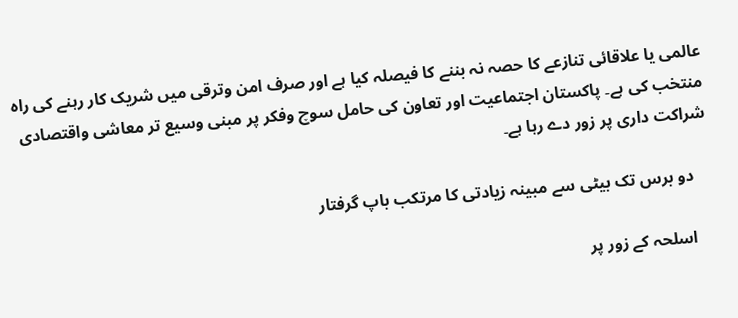عالمی یا علاقائی تنازعے کا حصہ نہ بننے کا فیصلہ کیا ہے اور صرف امن وترقی میں شریک کار رہنے کی راہ منتخب کی ہے۔ پاکستان اجتماعیت اور تعاون کی حامل سوچ وفکر پر مبنی وسیع تر معاشی واقتصادی شراکت داری پر زور دے رہا ہے۔

    دو برس تک بیٹی سے مبینہ زیادتی کا مرتکب باپ گرفتار

    اسلحہ کے زور پر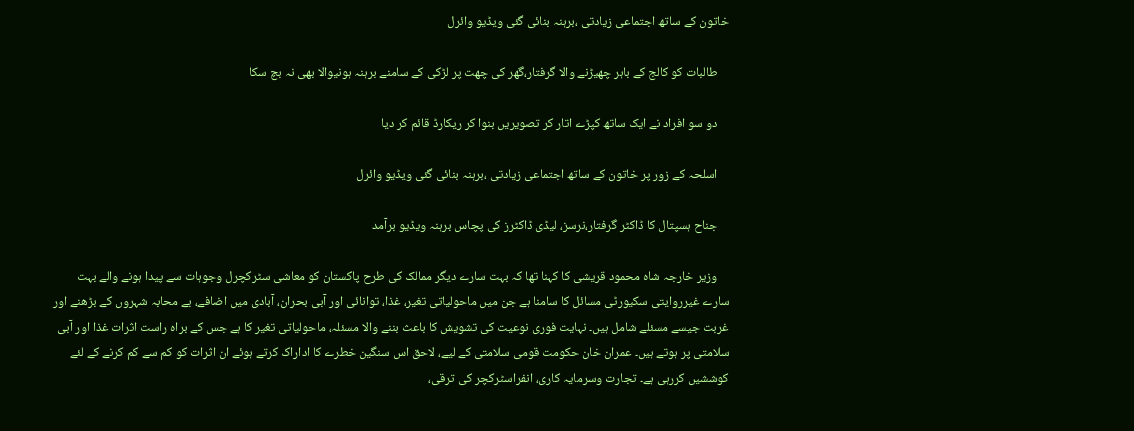خاتون کے ساتھ اجتماعی زیادتی ،برہنہ بنائی گئی ویڈیو وائرل

    طالبات کو کالج کے باہر چھیڑنے والا گرفتار،گھر کی چھت پر لڑکی کے سامنے برہنہ ہونیوالا بھی نہ بچ سکا

    دو سو افراد نے ایک ساتھ کپڑے اتار کر تصویریں بنوا کر ریکارڈ قائم کر دیا

    اسلحہ کے زور پر خاتون کے ساتھ اجتماعی زیادتی ،برہنہ بنائی گئی ویڈیو وائرل

    جناح ہسپتال کا ڈاکٹر گرفتار،نرسز، لیڈی ڈاکٹرز کی پچاس برہنہ ویڈیو برآمد

    وزیر خارجہ شاہ محمود قریشی کا کہنا تھا کہ بہت سارے دیگر ممالک کی طرح پاکستان کو معاشی سٹرکچرل وجوہات سے پیدا ہونے والے بہت سارے غیرروایتی سکیورٹی مسائل کا سامنا ہے جن میں ماحولیاتی تغیر، غذا، توانائی اور آبی بحران، آبادی میں اضافے، بے محابہ شہروں کے بڑھنے اور غربت جیسے مسئلے شامل ہیں۔ نہایت فوری نوعیت کی تشویش کا باعث بننے والا مسئلہ، ماحولیاتی تغیر کا ہے جس کے براہ راست اثرات غذا اور آبی سلامتی پر ہوتے ہیں۔ عمران خان حکومت قومی سلامتی کے لیے، لاحق اس سنگین خطرے کا اداراک کرتے ہوئے ان اثرات کو کم سے کم کرنے کے لئے کوششیں کررہی ہے۔ تجارت وسرمایہ کاری، انفراسٹرکچر کی ترقی،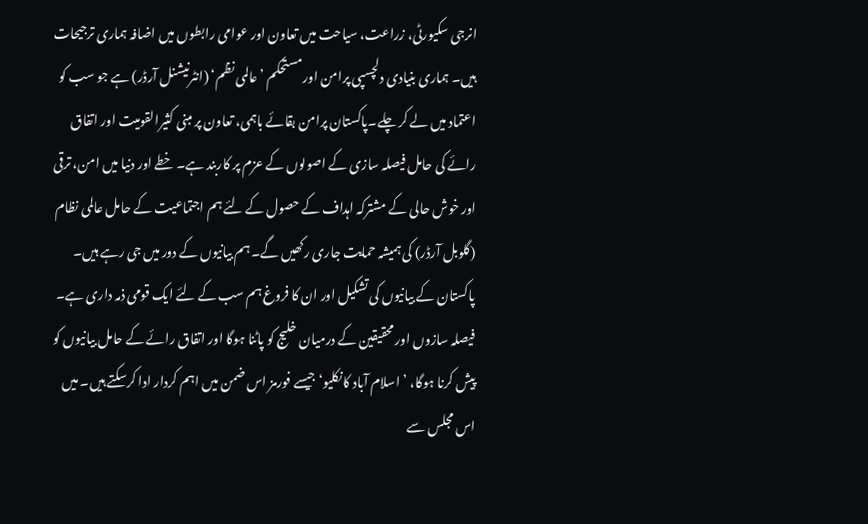انرجی سکیورٹی، زراعت، سیاحت میں تعاون اور عوامی رابطوں میں اضافہ ہماری ترجیحات ہیں۔ ہماری بنیادی دلچسپی پرامن اور مستحکم ’عالمی نظم‘ (انٹرنیشنل آرڈر) ہے جو سب کو اعتماد میں لے کر چلے۔پاکستان پرامن بقائے باہمی، تعاون پر مبنی کثیرالقومیت اور اتفاق رائے کی حامل فیصلہ سازی کے اصولوں کے عزم پر کاربند ہے۔ خطے اور دنیا میں امن، ترقی اور خوش حالی کے مشترکہ اہداف کے حصول کے لئے ہم اجتماعیت کے حامل عالمی نظام (گلوبل آرڈر) کی ہمیشہ حمایت جاری رکھیں گے۔ ہم بیانیوں کے دور میں جی رہے ہیں۔ پاکستان کے بیانیوں کی تشکیل اور ان کا فروغ ہم سب کے لئے ایک قومی ذمہ داری ہے۔ فیصلہ سازوں اور محقیقین کے درمیان خلیج کو پاٹنا ہوگا اور اتفاق رائے کے حامل بیانیوں کو پیش کرنا ہوگا، ’اسلام آباد کانکلیو‘ جیسے فورمز اس ضمن میں اہم کردار ادا کرسکتے ہیں۔ میں اس مجلس سے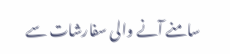سامنے آنے والی سفارشات سے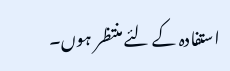استفادہ کے لئے منتظر ہوں۔